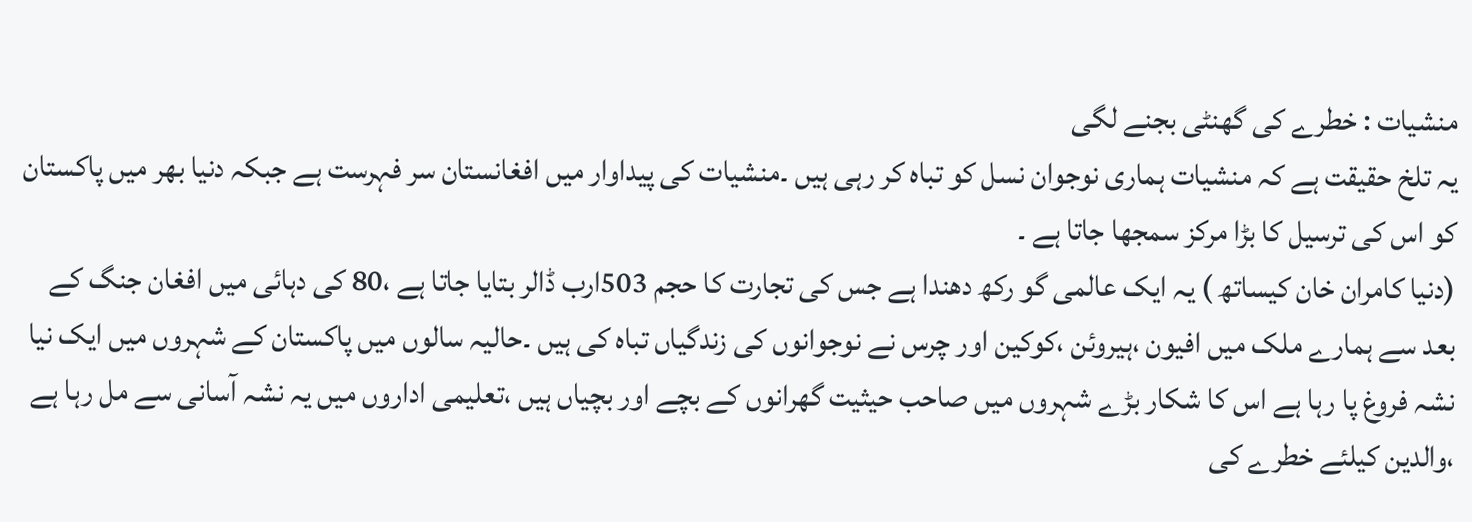منشیات : خطرے کی گھنٹی بجنے لگی
یہ تلخ حقیقت ہے کہ منشیات ہماری نوجوان نسل کو تباہ کر رہی ہیں ۔منشیات کی پیداوار میں افغانستان سر فہرست ہے جبکہ دنیا بھر میں پاکستان کو اس کی ترسیل کا بڑا مرکز سمجھا جاتا ہے ۔
(دنیا کامران خان کیساتھ ) یہ ایک عالمی گو رکھ دھندا ہے جس کی تجارت کا حجم 503ارب ڈالر بتایا جاتا ہے ،80 کی دہائی میں افغان جنگ کے بعد سے ہمارے ملک میں افیون ،ہیروئن ،کوکین اور چرس نے نوجوانوں کی زندگیاں تباہ کی ہیں ۔حالیہ سالوں میں پاکستان کے شہروں میں ایک نیا نشہ فروغ پا رہا ہے اس کا شکار بڑے شہروں میں صاحب حیثیت گھرانوں کے بچے اور بچیاں ہیں ،تعلیمی اداروں میں یہ نشہ آسانی سے مل رہا ہے ،والدین کیلئے خطرے کی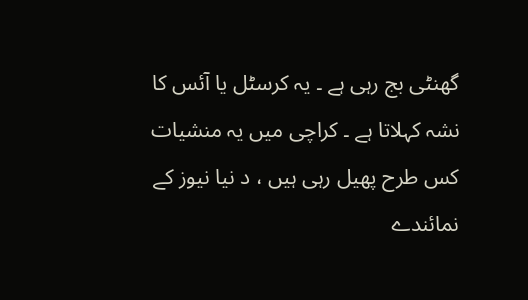گھنٹی بج رہی ہے ۔ یہ کرسٹل یا آئس کا نشہ کہلاتا ہے ۔ کراچی میں یہ منشیات کس طرح پھیل رہی ہیں ، د نیا نیوز کے نمائندے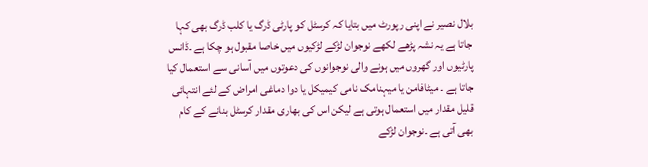بلال نصیر نے اپنی رپورٹ میں بتایا کہ کرسٹل کو پارٹی ڈرگ یا کلب ڈرگ بھی کہا جاتا ہے یہ نشہ پڑھے لکھے نوجوان لڑکے لڑکیوں میں خاصا مقبول ہو چکا ہے ۔ڈانس پارٹیوں اور گھروں میں ہونے والی نوجوانوں کی دعوتوں میں آسانی سے استعمال کیا جاتا ہے ۔ میٹافامن یا میہنامک نامی کیمیکل یا دوا دماغی امراض کے لئے انتہائی قلیل مقدار میں استعمال ہوتی ہے لیکن اس کی بھاری مقدار کرسٹل بنانے کے کام بھی آتی ہے ۔نوجوان لڑکے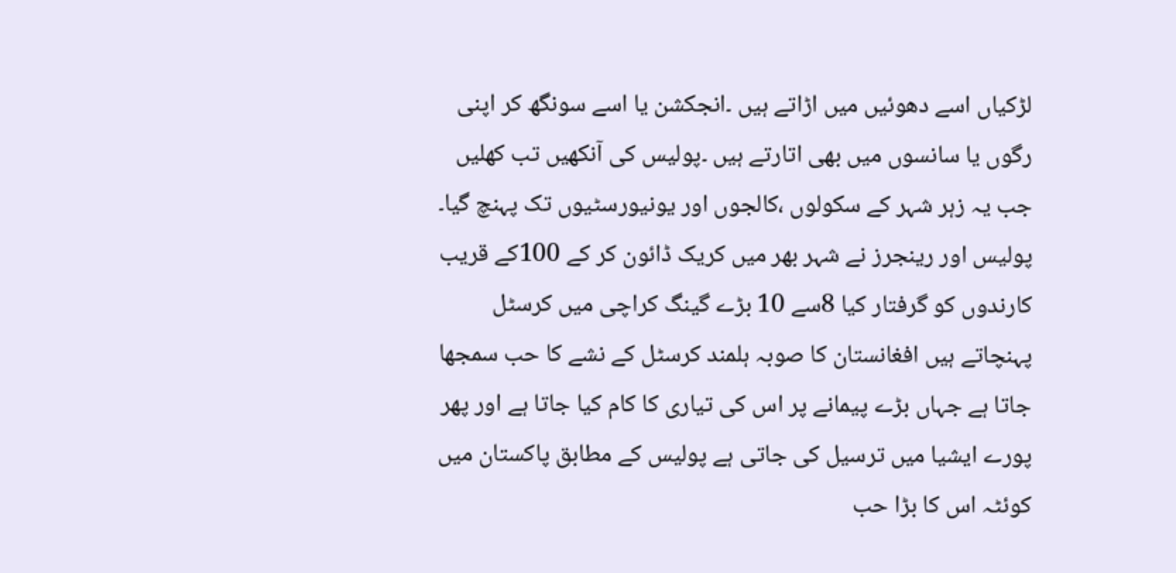لڑکیاں اسے دھوئیں میں اڑاتے ہیں ۔انجکشن یا اسے سونگھ کر اپنی رگوں یا سانسوں میں بھی اتارتے ہیں ۔پولیس کی آنکھیں تب کھلیں جب یہ زہر شہر کے سکولوں ،کالجوں اور یونیورسٹیوں تک پہنچ گیا۔ پولیس اور رینجرز نے شہر بھر میں کریک ڈائون کر کے 100کے قریب کارندوں کو گرفتار کیا 8سے 10 بڑے گینگ کراچی میں کرسٹل پہنچاتے ہیں افغانستان کا صوبہ ہلمند کرسٹل کے نشے کا حب سمجھا جاتا ہے جہاں بڑے پیمانے پر اس کی تیاری کا کام کیا جاتا ہے اور پھر پورے ایشیا میں ترسیل کی جاتی ہے پولیس کے مطابق پاکستان میں کوئٹہ اس کا بڑا حب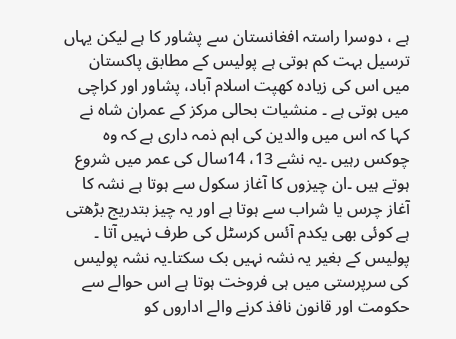ہے ، دوسرا راستہ افغانستان سے پشاور کا ہے لیکن یہاں ترسیل بہت کم ہوتی ہے پولیس کے مطابق پاکستان میں اس کی زیادہ کھپت اسلام آباد، پشاور اور کراچی میں ہوتی ہے ۔ منشیات بحالی مرکز کے عمران شاہ نے کہا کہ اس میں والدین کی اہم ذمہ داری ہے کہ وہ چوکس رہیں ۔یہ نشے 13، 14سال کی عمر میں شروع ہوتے ہیں ۔ان چیزوں کا آغاز سکول سے ہوتا ہے نشہ کا آغاز چرس یا شراب سے ہوتا ہے اور یہ چیز بتدریج بڑھتی ہے کوئی بھی یکدم آئس کرسٹل کی طرف نہیں آتا ۔ پولیس کے بغیر یہ نشہ نہیں بک سکتا۔یہ نشہ پولیس کی سرپرستی میں ہی فروخت ہوتا ہے اس حوالے سے حکومت اور قانون نافذ کرنے والے اداروں کو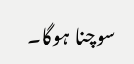سوچنا ہوگا۔